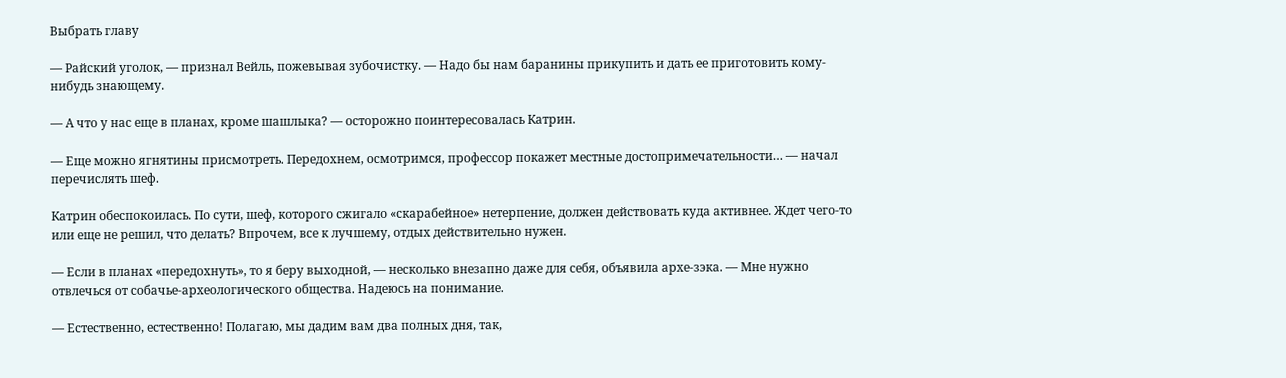Выбрать главу

— Райский уголок, — признал Вейль, пожевывая зубочистку. — Надо бы нам баранины прикупить и дать ее приготовить кому-нибудь знающему.

— А что у нас еще в планах, кроме шашлыка? — осторожно поинтересовалась Катрин.

— Еще можно ягнятины присмотреть. Передохнем, осмотримся, профессор покажет местные достопримечательности… — начал перечислять шеф.

Катрин обеспокоилась. По сути, шеф, которого сжигало «скарабейное» нетерпение, должен действовать куда активнее. Ждет чего-то или еще не решил, что делать? Впрочем, все к лучшему, отдых действительно нужен.

— Если в планах «передохнуть», то я беру выходной, — несколько внезапно даже для себя, объявила архе-зэка. — Мне нужно отвлечься от собачье-археологического общества. Надеюсь на понимание.

— Естественно, естественно! Полагаю, мы дадим вам два полных дня, так,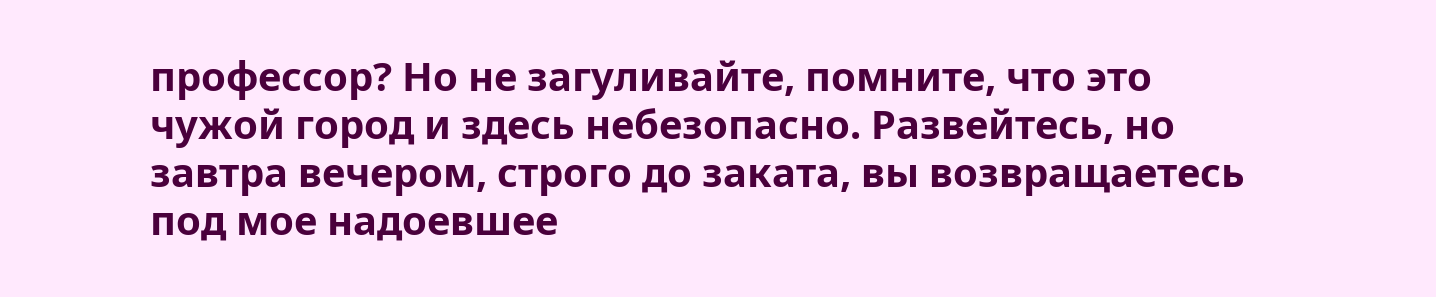профессор? Но не загуливайте, помните, что это чужой город и здесь небезопасно. Развейтесь, но завтра вечером, строго до заката, вы возвращаетесь под мое надоевшее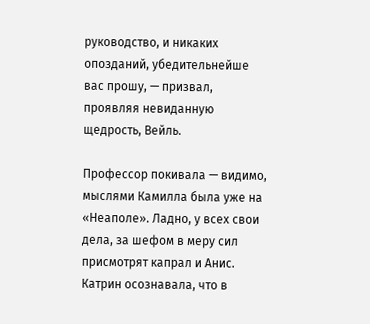руководство, и никаких опозданий, убедительнейше вас прошу, — призвал, проявляя невиданную щедрость, Вейль.

Профессор покивала — видимо, мыслями Камилла была уже на «Неаполе». Ладно, у всех свои дела, за шефом в меру сил присмотрят капрал и Анис. Катрин осознавала, что в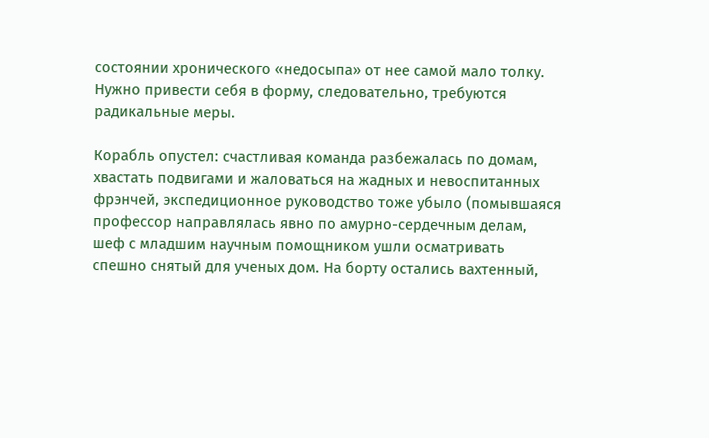состоянии хронического «недосыпа» от нее самой мало толку. Нужно привести себя в форму, следовательно, требуются радикальные меры.

Корабль опустел: счастливая команда разбежалась по домам, хвастать подвигами и жаловаться на жадных и невоспитанных фрэнчей, экспедиционное руководство тоже убыло (помывшаяся профессор направлялась явно по амурно-сердечным делам, шеф с младшим научным помощником ушли осматривать спешно снятый для ученых дом. На борту остались вахтенный,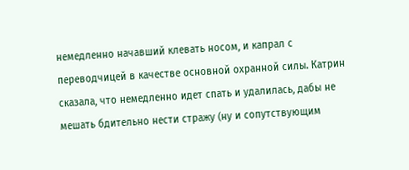немедленно начавший клевать носом, и капрал с переводчицей в качестве основной охранной силы. Катрин сказала, что немедленно идет спать и удалилась, дабы не мешать бдительно нести стражу (ну и сопутствующим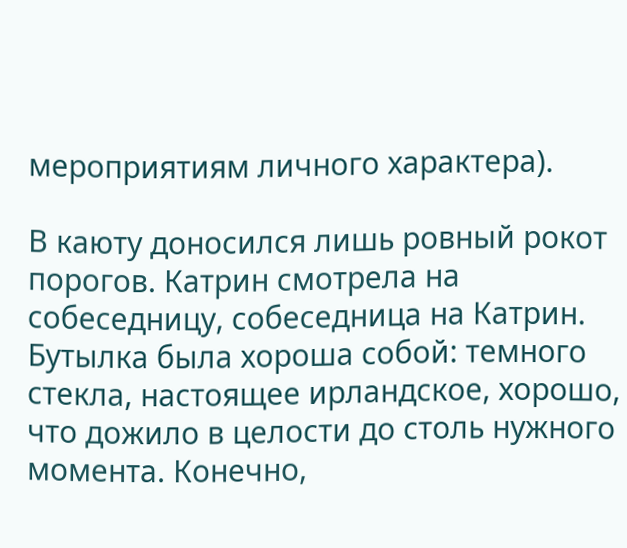мероприятиям личного характера).

В каюту доносился лишь ровный рокот порогов. Катрин смотрела на собеседницу, собеседница на Катрин. Бутылка была хороша собой: темного стекла, настоящее ирландское, хорошо, что дожило в целости до столь нужного момента. Конечно,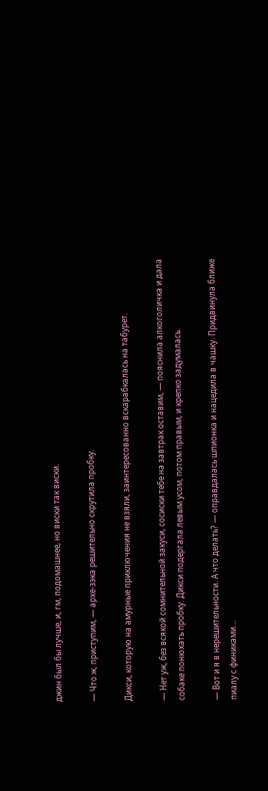джин был бы лучше, и, гм, подомашнее, но виски так виски.

— Что ж, приступим, — архе-зэка решительно скрутила пробку.

Дикси, которую на амурные приключения не взяли, заинтересованно вскарабкалась на табурет.

— Нет уж, без всякой сомнительной закуси, сосиски тебе на завтрак оставим, — пояснила алкоголичка и дала собаке понюхать пробку. Дикси подергала левым усом, потом правым, и крепко задумалась.

— Вот и я в нерешительности. А что делать? — оправдалась шпионка и нацедила в чашку. Придвинула ближе пиалу с финиками…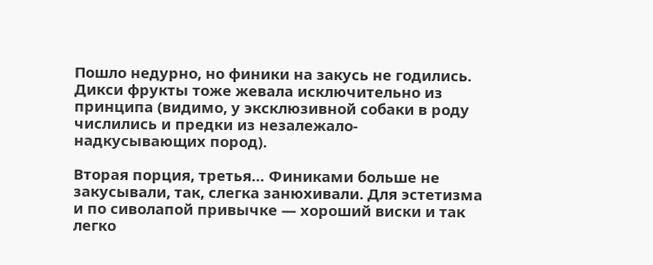Пошло недурно, но финики на закусь не годились. Дикси фрукты тоже жевала исключительно из принципа (видимо, у эксклюзивной собаки в роду числились и предки из незалежало-надкусывающих пород).

Вторая порция, третья… Финиками больше не закусывали, так, слегка занюхивали. Для эстетизма и по сиволапой привычке — хороший виски и так легко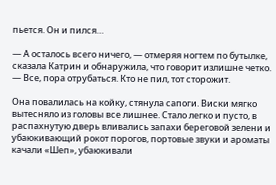пьется. Он и пился…

— А осталось всего ничего, — отмеряя ногтем по бутылке, сказала Катрин и обнаружила, что говорит излишне четко. — Все, пора отрубаться. Кто не пил, тот сторожит.

Она повалилась на койку, стянула сапоги. Виски мягко вытесняло из головы все лишнее. Стало легко и пусто, в распахнутую дверь вливались запахи береговой зелени и убаюкивающий рокот порогов, портовые звуки и ароматы качали «Шеп», убаюкивали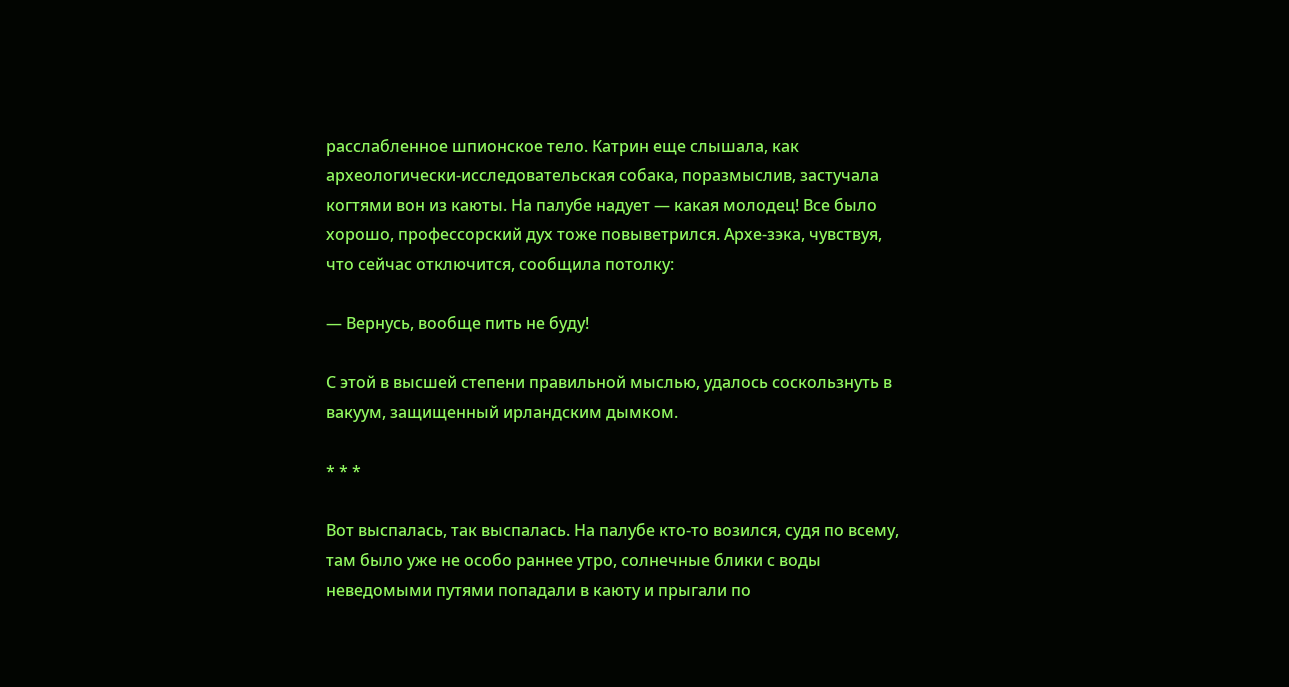расслабленное шпионское тело. Катрин еще слышала, как археологически-исследовательская собака, поразмыслив, застучала когтями вон из каюты. На палубе надует — какая молодец! Все было хорошо, профессорский дух тоже повыветрился. Архе-зэка, чувствуя, что сейчас отключится, сообщила потолку:

— Вернусь, вообще пить не буду!

С этой в высшей степени правильной мыслью, удалось соскользнуть в вакуум, защищенный ирландским дымком.

* * *

Вот выспалась, так выспалась. На палубе кто-то возился, судя по всему, там было уже не особо раннее утро, солнечные блики с воды неведомыми путями попадали в каюту и прыгали по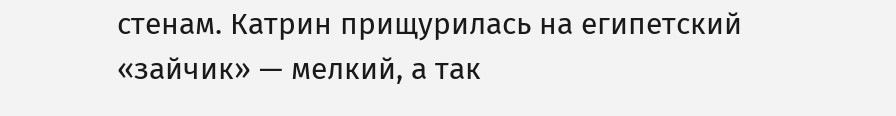стенам. Катрин прищурилась на египетский «зайчик» — мелкий, а так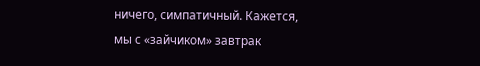ничего, симпатичный. Кажется, мы с «зайчиком» завтрак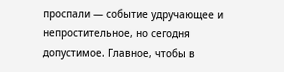проспали — событие удручающее и непростительное, но сегодня допустимое. Главное, чтобы в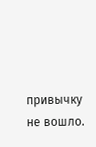привычку не вошло.